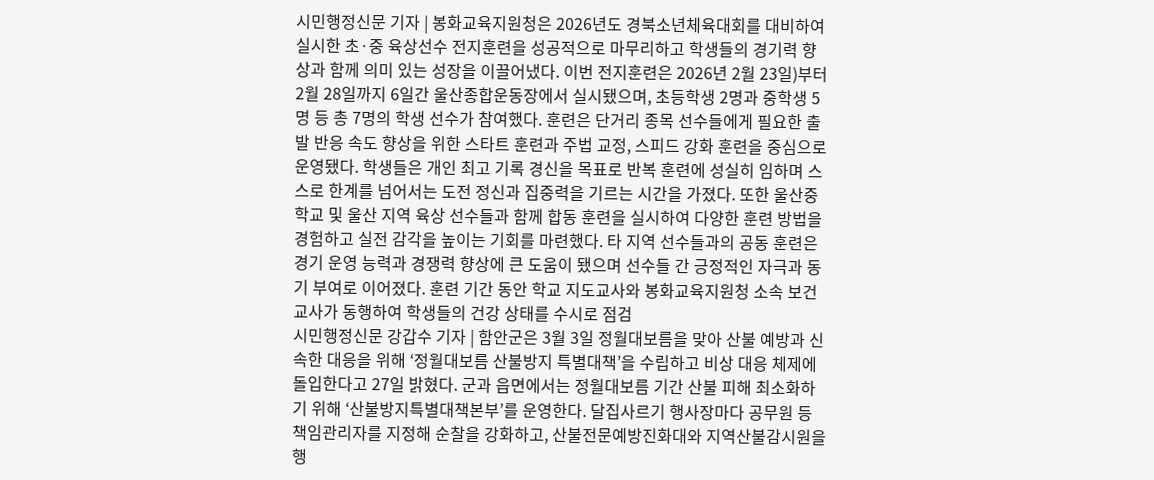시민행정신문 기자 | 봉화교육지원청은 2026년도 경북소년체육대회를 대비하여 실시한 초·중 육상선수 전지훈련을 성공적으로 마무리하고 학생들의 경기력 향상과 함께 의미 있는 성장을 이끌어냈다. 이번 전지훈련은 2026년 2월 23일)부터 2월 28일까지 6일간 울산종합운동장에서 실시됐으며, 초등학생 2명과 중학생 5명 등 총 7명의 학생 선수가 참여했다. 훈련은 단거리 종목 선수들에게 필요한 출발 반응 속도 향상을 위한 스타트 훈련과 주법 교정, 스피드 강화 훈련을 중심으로 운영됐다. 학생들은 개인 최고 기록 경신을 목표로 반복 훈련에 성실히 임하며 스스로 한계를 넘어서는 도전 정신과 집중력을 기르는 시간을 가졌다. 또한 울산중학교 및 울산 지역 육상 선수들과 함께 합동 훈련을 실시하여 다양한 훈련 방법을 경험하고 실전 감각을 높이는 기회를 마련했다. 타 지역 선수들과의 공동 훈련은 경기 운영 능력과 경쟁력 향상에 큰 도움이 됐으며 선수들 간 긍정적인 자극과 동기 부여로 이어졌다. 훈련 기간 동안 학교 지도교사와 봉화교육지원청 소속 보건교사가 동행하여 학생들의 건강 상태를 수시로 점검
시민행정신문 강갑수 기자 | 함안군은 3월 3일 정월대보름을 맞아 산불 예방과 신속한 대응을 위해 ‘정월대보름 산불방지 특별대책’을 수립하고 비상 대응 체제에 돌입한다고 27일 밝혔다. 군과 읍면에서는 정월대보름 기간 산불 피해 최소화하기 위해 ‘산불방지특별대책본부’를 운영한다. 달집사르기 행사장마다 공무원 등 책임관리자를 지정해 순찰을 강화하고, 산불전문예방진화대와 지역산불감시원을 행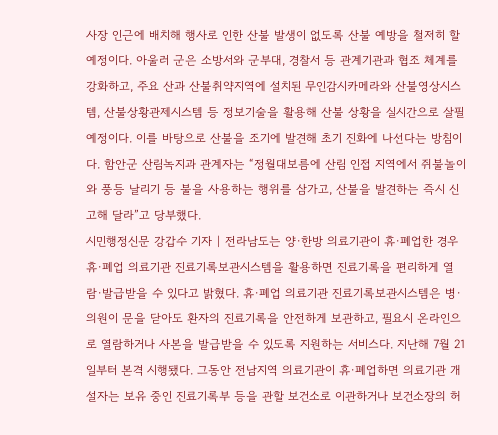사장 인근에 배치해 행사로 인한 산불 발생이 없도록 산불 예방을 철저히 할 예정이다. 아울러 군은 소방서와 군부대, 경찰서 등 관계기관과 협조 체계를 강화하고, 주요 산과 산불취약지역에 설치된 무인감시카메라와 산불영상시스템, 산불상황관제시스템 등 정보기술을 활용해 산불 상황을 실시간으로 살필 예정이다. 이를 바탕으로 산불을 조기에 발견해 초기 진화에 나선다는 방침이다. 함안군 산림녹지과 관계자는 “정월대보름에 산림 인접 지역에서 쥐불놀이와 풍등 날리기 등 불을 사용하는 행위를 삼가고, 산불을 발견하는 즉시 신고해 달라”고 당부했다.
시민행정신문 강갑수 기자 | 전라남도는 양·한방 의료기관이 휴·폐업한 경우 휴·폐업 의료기관 진료기록보관시스템을 활용하면 진료기록을 편리하게 열람·발급받을 수 있다고 밝혔다. 휴·폐업 의료기관 진료기록보관시스템은 병·의원이 문을 닫아도 환자의 진료기록을 안전하게 보관하고, 필요시 온라인으로 열람하거나 사본을 발급받을 수 있도록 지원하는 서비스다. 지난해 7월 21일부터 본격 시행됐다. 그동안 전남지역 의료기관이 휴·폐업하면 의료기관 개설자는 보유 중인 진료기록부 등을 관할 보건소로 이관하거나 보건소장의 허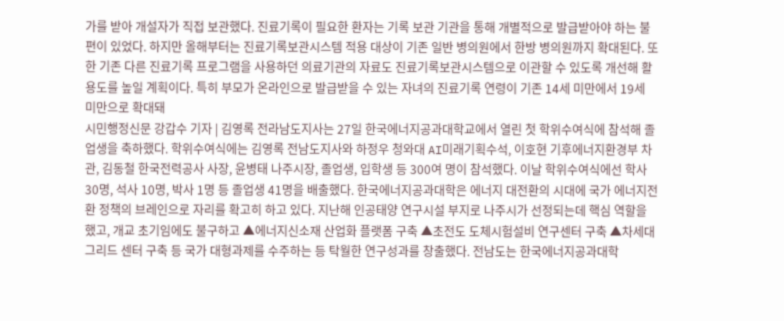가를 받아 개설자가 직접 보관했다. 진료기록이 필요한 환자는 기록 보관 기관을 통해 개별적으로 발급받아야 하는 불편이 있었다. 하지만 올해부터는 진료기록보관시스템 적용 대상이 기존 일반 병의원에서 한방 병의원까지 확대된다. 또한 기존 다른 진료기록 프로그램을 사용하던 의료기관의 자료도 진료기록보관시스템으로 이관할 수 있도록 개선해 활용도를 높일 계획이다. 특히 부모가 온라인으로 발급받을 수 있는 자녀의 진료기록 연령이 기존 14세 미만에서 19세 미만으로 확대돼
시민행정신문 강갑수 기자 | 김영록 전라남도지사는 27일 한국에너지공과대학교에서 열린 첫 학위수여식에 참석해 졸업생을 축하했다. 학위수여식에는 김영록 전남도지사와 하정우 청와대 AI미래기획수석, 이호현 기후에너지환경부 차관, 김동철 한국전력공사 사장, 윤병태 나주시장, 졸업생, 입학생 등 300여 명이 참석했다. 이날 학위수여식에선 학사 30명, 석사 10명, 박사 1명 등 졸업생 41명을 배출했다. 한국에너지공과대학은 에너지 대전환의 시대에 국가 에너지전환 정책의 브레인으로 자리를 확고히 하고 있다. 지난해 인공태양 연구시설 부지로 나주시가 선정되는데 핵심 역할을 했고, 개교 초기임에도 불구하고 ▲에너지신소재 산업화 플랫폼 구축 ▲초전도 도체시험설비 연구센터 구축 ▲차세대 그리드 센터 구축 등 국가 대형과제를 수주하는 등 탁월한 연구성과를 창출했다. 전남도는 한국에너지공과대학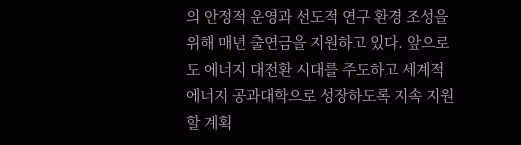의 안정적 운영과 선도적 연구 환경 조성을 위해 매년 출연금을 지원하고 있다. 앞으로도 에너지 대전환 시대를 주도하고 세계적 에너지 공과대학으로 성장하도록 지속 지원할 계획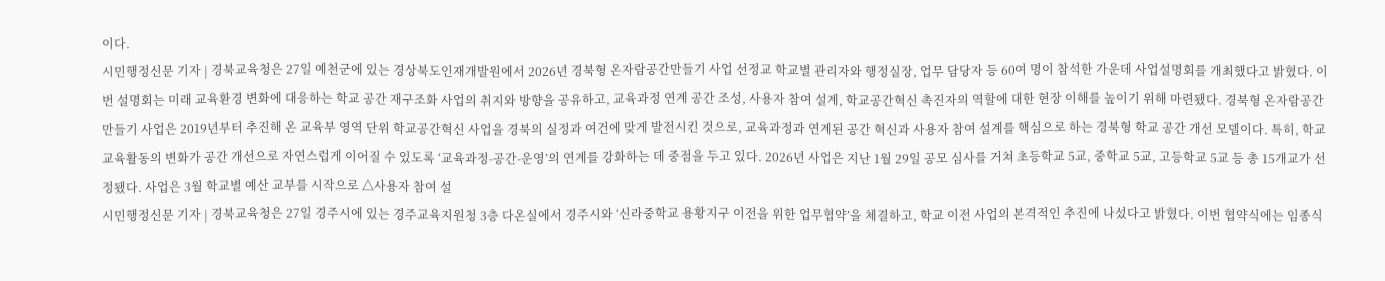이다.
시민행정신문 기자 | 경북교육청은 27일 예천군에 있는 경상북도인재개발원에서 2026년 경북형 온자람공간만들기 사업 선정교 학교별 관리자와 행정실장, 업무 담당자 등 60여 명이 참석한 가운데 사업설명회를 개최했다고 밝혔다. 이번 설명회는 미래 교육환경 변화에 대응하는 학교 공간 재구조화 사업의 취지와 방향을 공유하고, 교육과정 연계 공간 조성, 사용자 참여 설계, 학교공간혁신 촉진자의 역할에 대한 현장 이해를 높이기 위해 마련됐다. 경북형 온자람공간만들기 사업은 2019년부터 추진해 온 교육부 영역 단위 학교공간혁신 사업을 경북의 실정과 여건에 맞게 발전시킨 것으로, 교육과정과 연계된 공간 혁신과 사용자 참여 설계를 핵심으로 하는 경북형 학교 공간 개선 모델이다. 특히, 학교 교육활동의 변화가 공간 개선으로 자연스럽게 이어질 수 있도록 ‘교육과정-공간-운영’의 연계를 강화하는 데 중점을 두고 있다. 2026년 사업은 지난 1월 29일 공모 심사를 거쳐 초등학교 5교, 중학교 5교, 고등학교 5교 등 총 15개교가 선정됐다. 사업은 3월 학교별 예산 교부를 시작으로 △사용자 참여 설
시민행정신문 기자 | 경북교육청은 27일 경주시에 있는 경주교육지원청 3층 다온실에서 경주시와 ‘신라중학교 용황지구 이전을 위한 업무협약’을 체결하고, 학교 이전 사업의 본격적인 추진에 나섰다고 밝혔다. 이번 협약식에는 임종식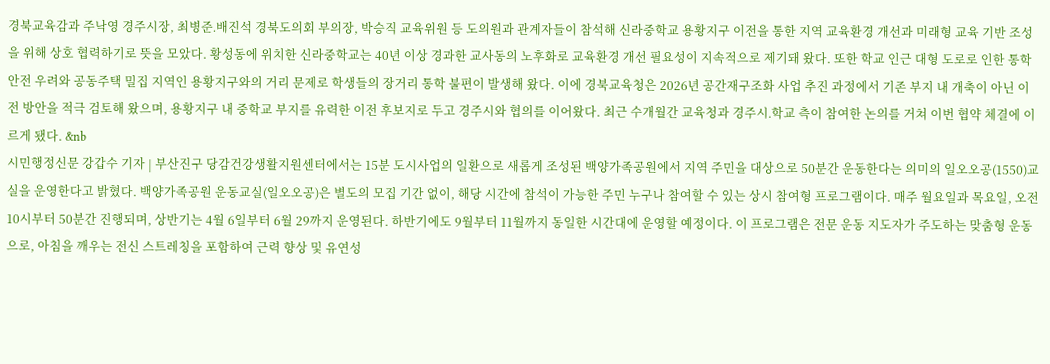경북교육감과 주낙영 경주시장, 최병준․배진석 경북도의회 부의장, 박승직 교육위원 등 도의원과 관계자들이 참석해 신라중학교 용황지구 이전을 통한 지역 교육환경 개선과 미래형 교육 기반 조성을 위해 상호 협력하기로 뜻을 모았다. 황성동에 위치한 신라중학교는 40년 이상 경과한 교사동의 노후화로 교육환경 개선 필요성이 지속적으로 제기돼 왔다. 또한 학교 인근 대형 도로로 인한 통학 안전 우려와 공동주택 밀집 지역인 용황지구와의 거리 문제로 학생들의 장거리 통학 불편이 발생해 왔다. 이에 경북교육청은 2026년 공간재구조화 사업 추진 과정에서 기존 부지 내 개축이 아닌 이전 방안을 적극 검토해 왔으며, 용황지구 내 중학교 부지를 유력한 이전 후보지로 두고 경주시와 협의를 이어왔다. 최근 수개월간 교육청과 경주시․학교 측이 참여한 논의를 거쳐 이번 협약 체결에 이르게 됐다. &nb
시민행정신문 강갑수 기자 | 부산진구 당감건강생활지원센터에서는 15분 도시사업의 일환으로 새롭게 조성된 백양가족공원에서 지역 주민을 대상으로 50분간 운동한다는 의미의 일오오공(1550)교실을 운영한다고 밝혔다. 백양가족공원 운동교실(일오오공)은 별도의 모집 기간 없이, 해당 시간에 참석이 가능한 주민 누구나 참여할 수 있는 상시 참여형 프로그램이다. 매주 월요일과 목요일, 오전 10시부터 50분간 진행되며, 상반기는 4월 6일부터 6월 29까지 운영된다. 하반기에도 9월부터 11월까지 동일한 시간대에 운영할 예정이다. 이 프로그램은 전문 운동 지도자가 주도하는 맞춤형 운동으로, 아침을 깨우는 전신 스트레칭을 포함하여 근력 향상 및 유연성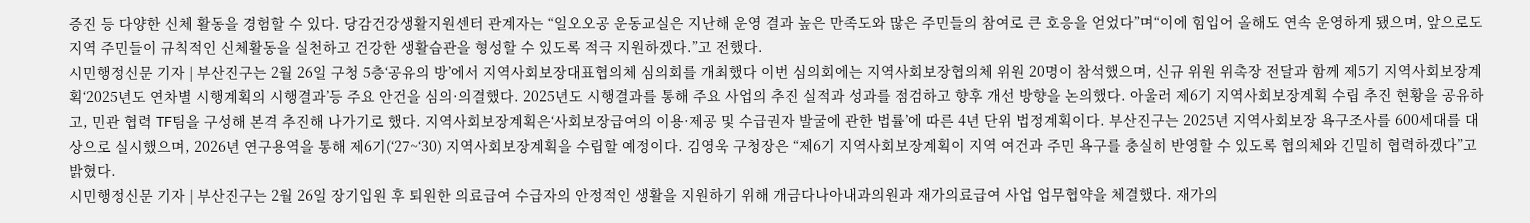증진 등 다양한 신체 활동을 경험할 수 있다. 당감건강생활지원센터 관계자는 “일오오공 운동교실은 지난해 운영 결과 높은 만족도와 많은 주민들의 참여로 큰 호응을 얻었다”며“이에 힘입어 올해도 연속 운영하게 됐으며, 앞으로도 지역 주민들이 규칙적인 신체활동을 실천하고 건강한 생활습관을 형성할 수 있도록 적극 지원하겠다.”고 전했다.
시민행정신문 기자 | 부산진구는 2월 26일 구청 5층‘공유의 방’에서 지역사회보장대표협의체 심의회를 개최했다 이번 심의회에는 지역사회보장협의체 위원 20명이 참석했으며, 신규 위원 위촉장 전달과 함께 제5기 지역사회보장계획‘2025년도 연차별 시행계획의 시행결과’등 주요 안건을 심의·의결했다. 2025년도 시행결과를 통해 주요 사업의 추진 실적과 성과를 점검하고 향후 개선 방향을 논의했다. 아울러 제6기 지역사회보장계획 수립 추진 현황을 공유하고, 민관 협력 TF팀을 구성해 본격 추진해 나가기로 했다. 지역사회보장계획은‘사회보장급여의 이용·제공 및 수급권자 발굴에 관한 법률’에 따른 4년 단위 법정계획이다. 부산진구는 2025년 지역사회보장 욕구조사를 600세대를 대상으로 실시했으며, 2026년 연구용역을 통해 제6기(‘27~‘30) 지역사회보장계획을 수립할 예정이다. 김영욱 구청장은 “제6기 지역사회보장계획이 지역 여건과 주민 욕구를 충실히 반영할 수 있도록 협의체와 긴밀히 협력하겠다”고 밝혔다.
시민행정신문 기자 | 부산진구는 2월 26일 장기입원 후 퇴원한 의료급여 수급자의 안정적인 생활을 지원하기 위해 개금다나아내과의원과 재가의료급여 사업 업무협약을 체결했다. 재가의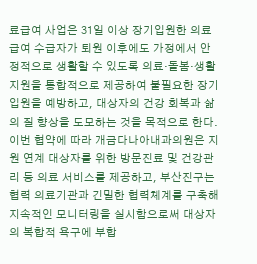료급여 사업은 31일 이상 장기입원한 의료급여 수급자가 퇴원 이후에도 가정에서 안정적으로 생활할 수 있도록 의료·돌봄·생활지원을 통합적으로 제공하여 불필요한 장기입원을 예방하고, 대상자의 건강 회복과 삶의 질 향상을 도모하는 것을 목적으로 한다. 이번 협약에 따라 개금다나아내과의원은 지원 연계 대상자를 위한 방문진료 및 건강관리 등 의료 서비스를 제공하고, 부산진구는 협력 의료기관과 긴밀한 협력체계를 구축해 지속적인 모니터링을 실시함으로써 대상자의 복합적 욕구에 부합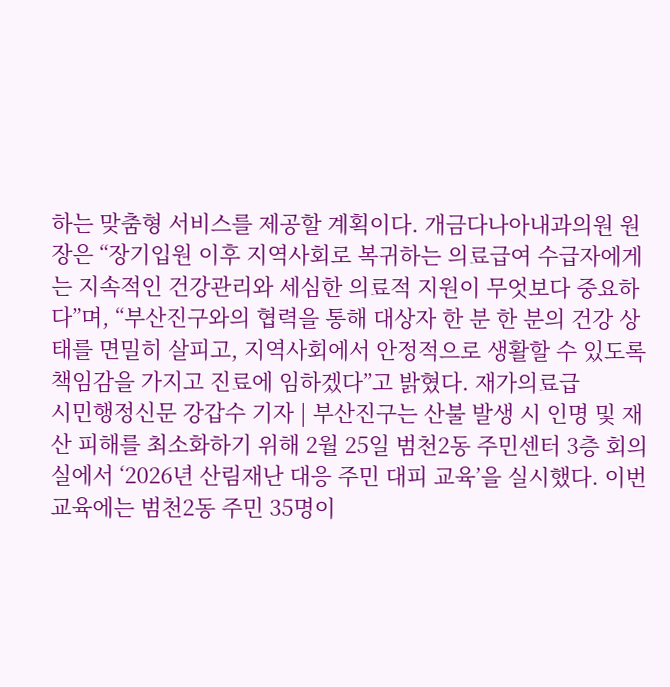하는 맞춤형 서비스를 제공할 계획이다. 개금다나아내과의원 원장은 “장기입원 이후 지역사회로 복귀하는 의료급여 수급자에게는 지속적인 건강관리와 세심한 의료적 지원이 무엇보다 중요하다”며, “부산진구와의 협력을 통해 대상자 한 분 한 분의 건강 상태를 면밀히 살피고, 지역사회에서 안정적으로 생활할 수 있도록 책임감을 가지고 진료에 임하겠다”고 밝혔다. 재가의료급
시민행정신문 강갑수 기자 | 부산진구는 산불 발생 시 인명 및 재산 피해를 최소화하기 위해 2월 25일 범천2동 주민센터 3층 회의실에서 ‘2026년 산림재난 대응 주민 대피 교육’을 실시했다. 이번 교육에는 범천2동 주민 35명이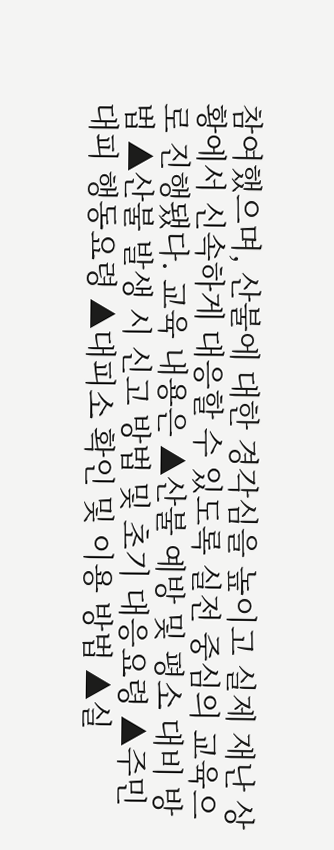참여했으며, 산불에 대한 경각심을 높이고 실제 재난 상황에서 신속하게 대응할 수 있도록 실전 중심의 교육으로 진행됐다. 교육 내용은 ▲산불 예방 및 평소 대비 방법 ▲산불 발생 시 신고 방법 및 초기 대응요령 ▲주민 대피 행동요령 ▲대피소 확인 및 이용 방법 ▲실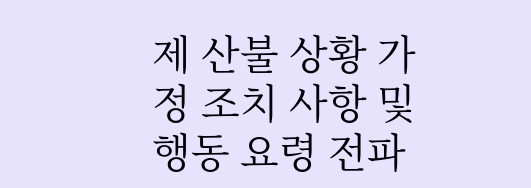제 산불 상황 가정 조치 사항 및 행동 요령 전파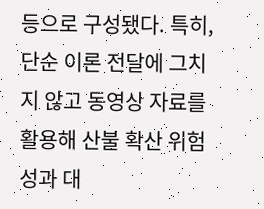등으로 구성됐다. 특히, 단순 이론 전달에 그치지 않고 동영상 자료를 활용해 산불 확산 위험성과 대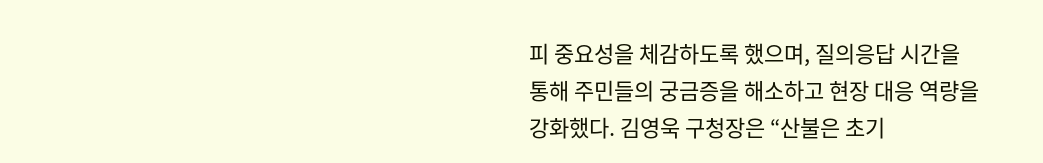피 중요성을 체감하도록 했으며, 질의응답 시간을 통해 주민들의 궁금증을 해소하고 현장 대응 역량을 강화했다. 김영욱 구청장은 “산불은 초기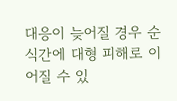대응이 늦어질 경우 순식간에 대형 피해로 이어질 수 있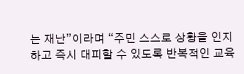는 재난”이라며 “주민 스스로 상황을 인지하고 즉시 대피할 수 있도록 반복적인 교육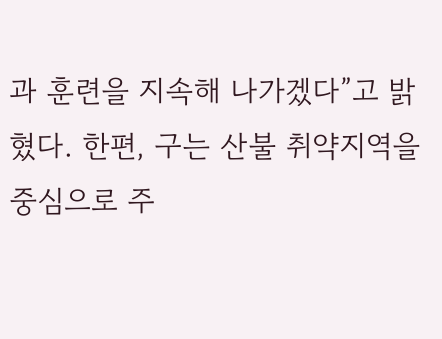과 훈련을 지속해 나가겠다”고 밝혔다. 한편, 구는 산불 취약지역을 중심으로 주